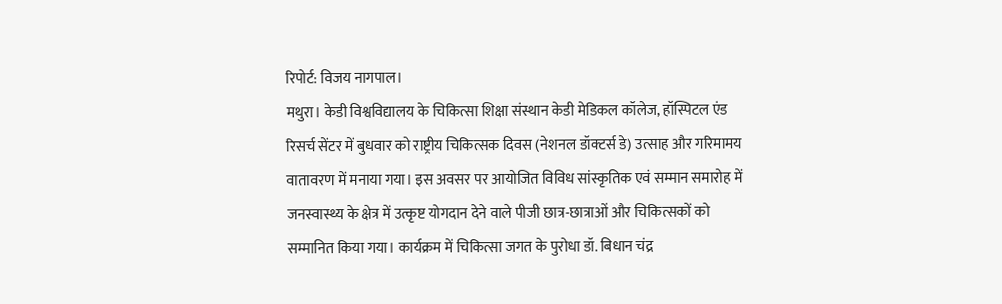रिपोर्ट: विजय नागपाल।
मथुरा। केडी विश्वविद्यालय के चिकित्सा शिक्षा संस्थान केडी मेडिकल कॉलेज, हॉस्पिटल एंड रिसर्च सेंटर में बुधवार को राष्ट्रीय चिकित्सक दिवस (नेशनल डॉक्टर्स डे) उत्साह और गरिमामय वातावरण में मनाया गया। इस अवसर पर आयोजित विविध सांस्कृतिक एवं सम्मान समारोह में जनस्वास्थ्य के क्षेत्र में उत्कृष्ट योगदान देने वाले पीजी छात्र-छात्राओं और चिकित्सकों को सम्मानित किया गया। कार्यक्रम में चिकित्सा जगत के पुरोधा डॉ. बिधान चंद्र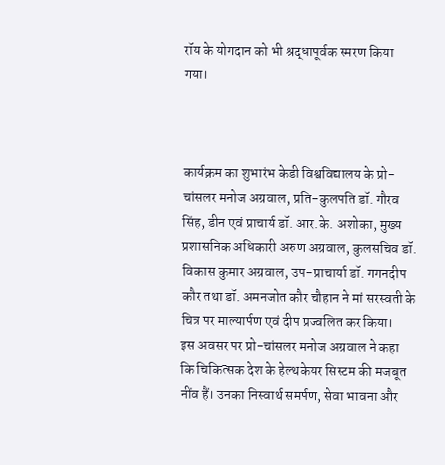रॉय के योगदान को भी श्रद्धापूर्वक स्मरण किया गया।



कार्यक्रम का शुभारंभ केडी विश्वविद्यालय के प्रो-चांसलर मनोज अग्रवाल, प्रति-कुलपति डॉ. गौरव सिंह, डीन एवं प्राचार्य डॉ. आर.के. अशोका, मुख्य प्रशासनिक अधिकारी अरुण अग्रवाल, कुलसचिव डॉ. विकास कुमार अग्रवाल, उप-प्राचार्या डॉ. गगनदीप कौर तथा डॉ. अमनजोत कौर चौहान ने मां सरस्वती के चित्र पर माल्यार्पण एवं दीप प्रज्वलित कर किया।
इस अवसर पर प्रो-चांसलर मनोज अग्रवाल ने कहा कि चिकित्सक देश के हेल्थकेयर सिस्टम की मजबूत नींव हैं। उनका निस्वार्थ समर्पण, सेवा भावना और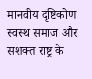मानवीय दृष्टिकोण स्वस्थ समाज और सशक्त राष्ट्र के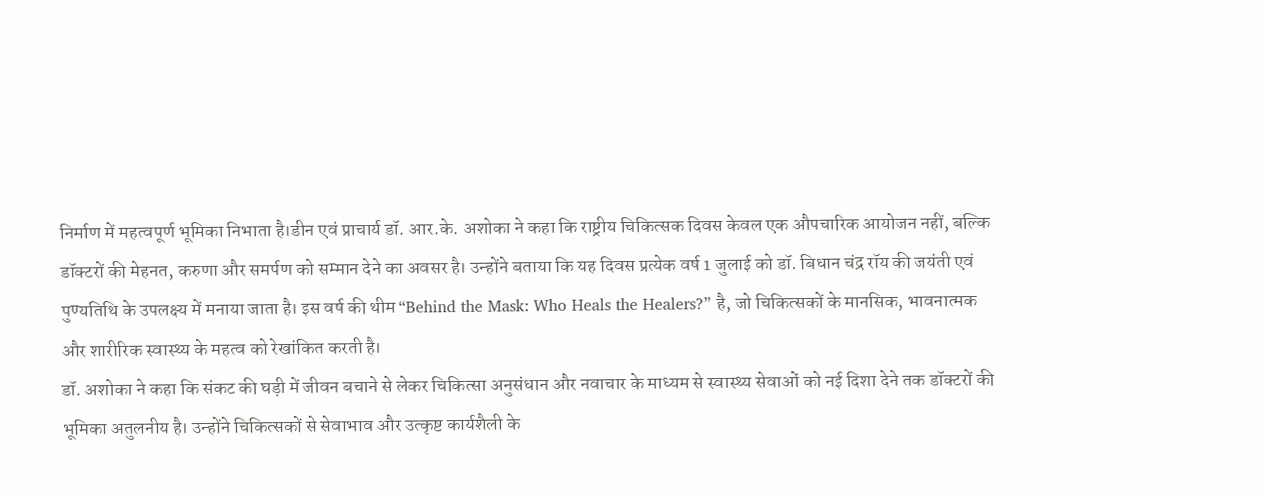निर्माण में महत्वपूर्ण भूमिका निभाता है।डीन एवं प्राचार्य डॉ. आर.के. अशोका ने कहा कि राष्ट्रीय चिकित्सक दिवस केवल एक औपचारिक आयोजन नहीं, बल्कि डॉक्टरों की मेहनत, करुणा और समर्पण को सम्मान देने का अवसर है। उन्होंने बताया कि यह दिवस प्रत्येक वर्ष 1 जुलाई को डॉ. बिधान चंद्र रॉय की जयंती एवं पुण्यतिथि के उपलक्ष्य में मनाया जाता है। इस वर्ष की थीम “Behind the Mask: Who Heals the Healers?” है, जो चिकित्सकों के मानसिक, भावनात्मक और शारीरिक स्वास्थ्य के महत्व को रेखांकित करती है।
डॉ. अशोका ने कहा कि संकट की घड़ी में जीवन बचाने से लेकर चिकित्सा अनुसंधान और नवाचार के माध्यम से स्वास्थ्य सेवाओं को नई दिशा देने तक डॉक्टरों की भूमिका अतुलनीय है। उन्होंने चिकित्सकों से सेवाभाव और उत्कृष्ट कार्यशैली के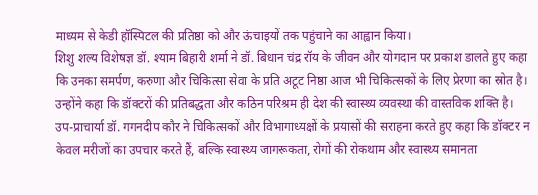माध्यम से केडी हॉस्पिटल की प्रतिष्ठा को और ऊंचाइयों तक पहुंचाने का आह्वान किया।
शिशु शल्य विशेषज्ञ डॉ. श्याम बिहारी शर्मा ने डॉ. बिधान चंद्र रॉय के जीवन और योगदान पर प्रकाश डालते हुए कहा कि उनका समर्पण, करुणा और चिकित्सा सेवा के प्रति अटूट निष्ठा आज भी चिकित्सकों के लिए प्रेरणा का स्रोत है। उन्होंने कहा कि डॉक्टरों की प्रतिबद्धता और कठिन परिश्रम ही देश की स्वास्थ्य व्यवस्था की वास्तविक शक्ति है।
उप-प्राचार्या डॉ. गगनदीप कौर ने चिकित्सकों और विभागाध्यक्षों के प्रयासों की सराहना करते हुए कहा कि डॉक्टर न केवल मरीजों का उपचार करते हैं, बल्कि स्वास्थ्य जागरूकता, रोगों की रोकथाम और स्वास्थ्य समानता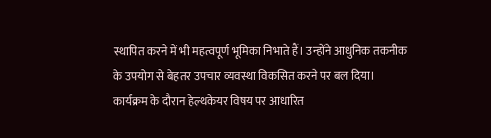स्थापित करने में भी महत्वपूर्ण भूमिका निभाते हैं। उन्होंने आधुनिक तकनीक के उपयोग से बेहतर उपचार व्यवस्था विकसित करने पर बल दिया।
कार्यक्रम के दौरान हेल्थकेयर विषय पर आधारित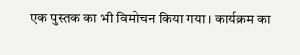एक पुस्तक का भी विमोचन किया गया। कार्यक्रम का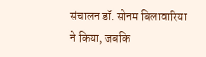संचालन डॉ. सोनम बिलावारिया ने किया, जबकि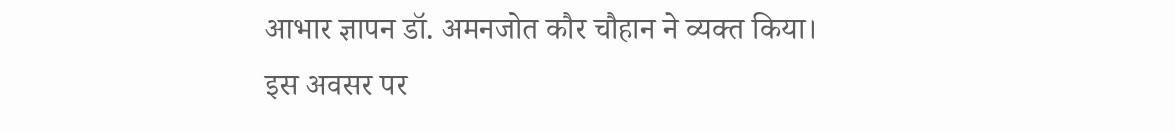आभार ज्ञापन डॉ. अमनजोत कौर चौहान ने व्यक्त किया।
इस अवसर पर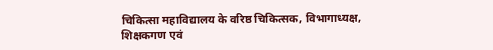चिकित्सा महाविद्यालय के वरिष्ठ चिकित्सक, विभागाध्यक्ष, शिक्षकगण एवं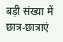बड़ी संख्या में छात्र-छात्राएं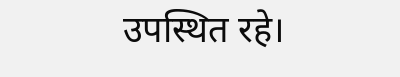उपस्थित रहे।